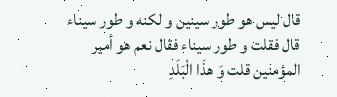قال ليس هو طور سينين و لكنه و طور سيناء قال فقلت و طور سيناء فقال نعم هو أمير المؤمنين قلت وَ هذَا الْبَلَدِ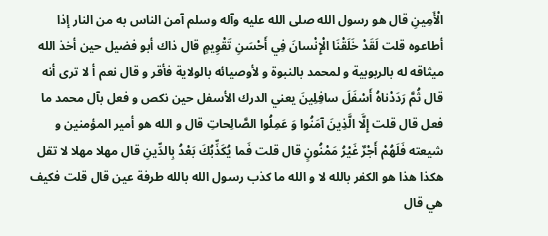الْأَمِينِ قال هو رسول الله صلى الله عليه وآله وسلم آمن الناس به من النار إذا أطاعوه قلت لَقَدْ خَلَقْنَا الْإِنْسانَ فِي أَحْسَنِ تَقْوِيمٍ قال ذاك أبو فضيل حين أخذ الله ميثاقه له بالربوبية و لمحمد بالنبوة و لأوصيائه بالولاية فأقر و قال نعم أ لا ترى أنه قال ثُمَّ رَدَدْناهُ أَسْفَلَ سافِلِينَ يعني الدرك الأسفل حين نكص و فعل بآل محمد ما فعل قال قلت إِلَّا الَّذِينَ آمَنُوا وَ عَمِلُوا الصَّالِحاتِ قال و الله هو أمير المؤمنين و شيعته فَلَهُمْ أَجْرٌ غَيْرُ مَمْنُونٍ قال قلت فَما يُكَذِّبُكَ بَعْدُ بِالدِّينِ قال مهلا مهلا لا تقل هكذا هذا هو الكفر بالله لا و الله ما كذب رسول الله بالله طرفة عين قال قلت فكيف هي قال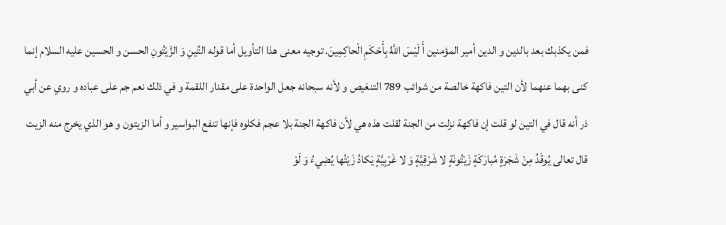فمن يكذبك بعد بالدين و الدين أمير المؤمنين أَ لَيْسَ اللَّهُ بِأَحْكَمِ الْحاكِمِينَ. توجيه معنى هذا التأويل أما قوله التِّينِ وَ الزَّيْتُونِ الحسن و الحسين عليه السلام إنما كنى بهما عنهما لأن التين فاكهة خالصة من شوائب 789 التنغيص و لأنه سبحانه جعل الواحدة على مقدار اللقمة و في ذلك نعم جم على عباده و روي عن أبي ذر أنه قال في التين لو قلت إن فاكهة نزلت من الجنة لقلت هذه هي لأن فاكهة الجنة بلا عجم فكلوه فإنها تنفع البواسير و أما الزيتون و هو الذي يخرج منه الزيت قال تعالى يُوقَدُ مِنْ شَجَرَةٍ مُبارَكَةٍ زَيْتُونَةٍ لا شَرْقِيَّةٍ وَ لا غَرْبِيَّةٍ يَكادُ زَيْتُها يُضِيءُ وَ لَوْ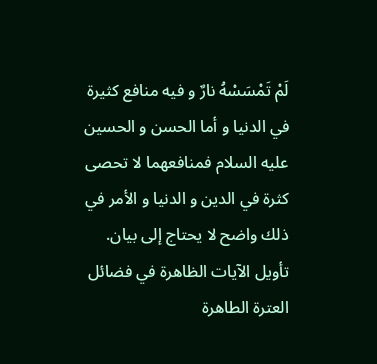لَمْ تَمْسَسْهُ نارٌ و فيه منافع كثيرة في الدنيا و أما الحسن و الحسين عليه السلام فمنافعهما لا تحصى كثرة في الدين و الدنيا و الأمر في ذلك واضح لا يحتاج إلى بيان.
تأويل الآيات الظاهرة في فضائل العترة الطاهرة